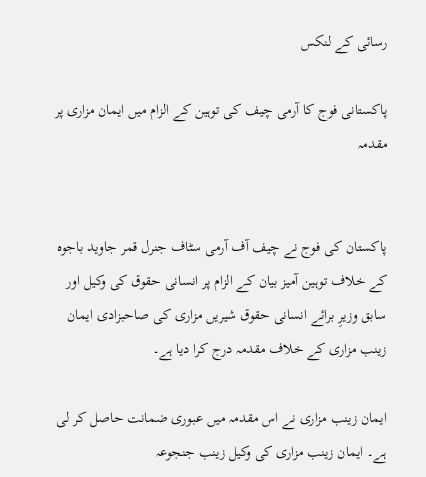رسائی کے لنکس

پاکستانی فوج کا آرمی چیف کی توہین کے الزام میں ایمان مزاری پر مقدمہ


پاکستان کی فوج نے چیف آف آرمی سٹاف جنرل قمر جاوید باجوہ کے خلاف توہین آمیز بیان کے الزام پر انسانی حقوق کی وکیل اور سابق وزیرِ برائے انسانی حقوق شیریں مزاری کی صاحبزادی ایمان زینب مزاری کے خلاف مقدمہ درج کرا دیا ہے۔

ایمان زینب مزاری نے اس مقدمہ میں عبوری ضمانت حاصل کر لی ہے۔ ایمان زینب مزاری کی وکیل زینب جنجوعہ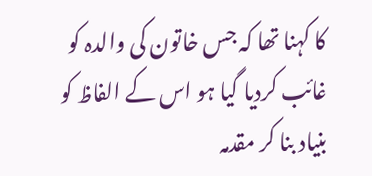کا کہنا تھا کہ جس خاتون کی والدہ کو غائب کردیا گیا ہو اس کے الفاظ کو بنیاد بنا کر مقدمہ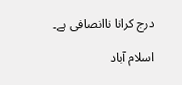درج کرانا ناانصافی ہے۔

اسلام آباد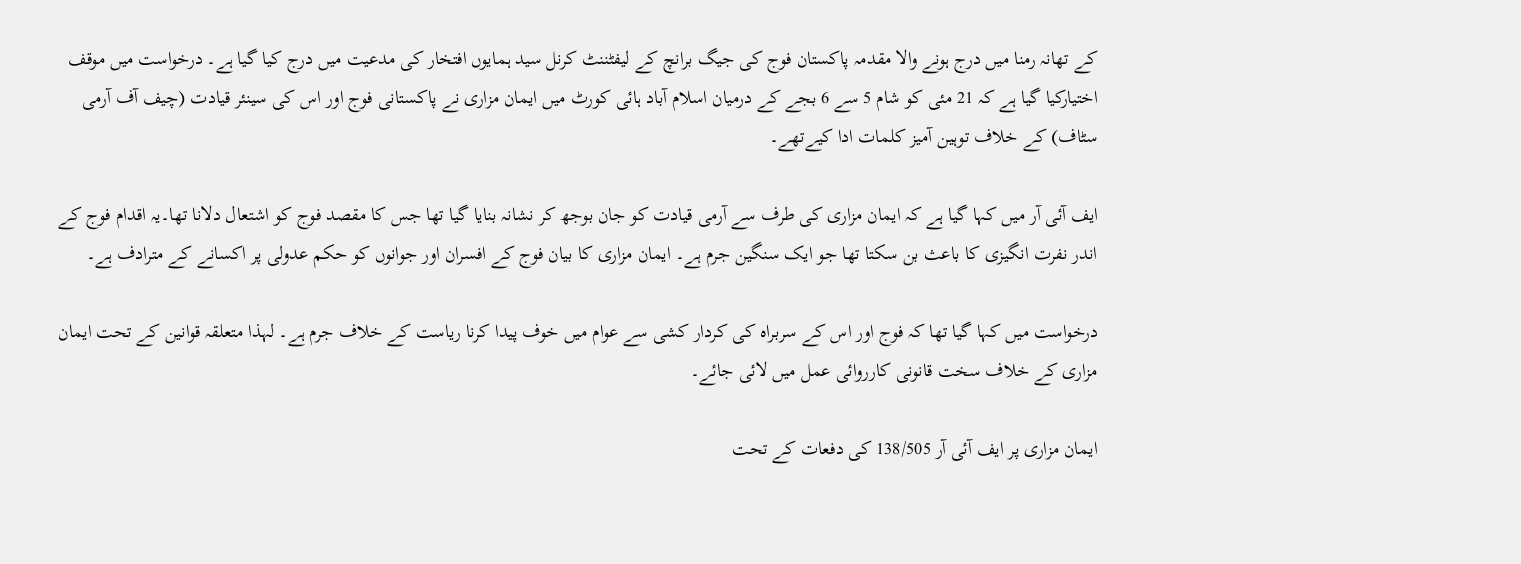کے تھانہ رمنا میں درج ہونے والا مقدمہ پاکستان فوج کی جیگ برانچ کے لیفٹننٹ کرنل سید ہمایوں افتخار کی مدعیت میں درج کیا گیا ہے۔ درخواست میں موقف اختیارکیا گیا ہے کہ 21 مئی کو شام 5 سے 6 بجے کے درمیان اسلام آباد ہائی کورٹ میں ایمان مزاری نے پاکستانی فوج اور اس کی سینئر قیادت (چیف آف آرمی سٹاف) کے خلاف توہین آمیز کلمات ادا کیےتھے۔

ایف آئی آر میں کہا گیا ہے کہ ایمان مزاری کی طرف سے آرمی قیادت کو جان بوجھ کر نشانہ بنایا گیا تھا جس کا مقصد فوج کو اشتعال دلانا تھا۔یہ اقدام فوج کے اندر نفرت انگیزی کا باعث بن سکتا تھا جو ایک سنگین جرم ہے۔ ایمان مزاری کا بیان فوج کے افسران اور جوانوں کو حکم عدولی پر اکسانے کے مترادف ہے۔

درخواست میں کہا گیا تھا کہ فوج اور اس کے سربراہ کی کردار کشی سے عوام میں خوف پیدا کرنا ریاست کے خلاف جرم ہے۔ لہذا متعلقہ قوانین کے تحت ایمان مزاری کے خلاف سخت قانونی کارروائی عمل میں لائی جائے۔

ایمان مزاری پر ایف آئی آر 138/505 کی دفعات کے تحت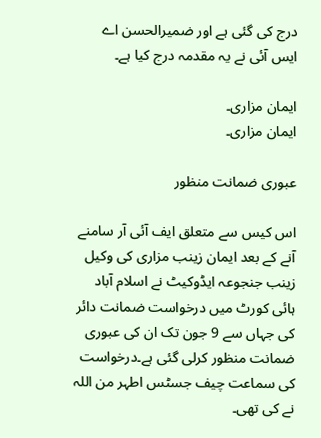درج کی گئی ہے اور ضمیرالحسن اے ایس آئی نے یہ مقدمہ درج کیا ہے۔

ایمان مزاری۔
ایمان مزاری۔

عبوری ضمانت منظور

اس کیس سے متعلق ایف آئی آر سامنے آنے کے بعد ایمان زینب مزاری کی وکیل زینب جنجوعہ ایڈوکیٹ نے اسلام آباد ہائی کورٹ میں درخواست ضمانت دائر کی جہاں سے 9 جون تک ان کی عبوری ضمانت منظور کرلی گئی ہے۔درخواست کی سماعت چیف جسٹس اطہر من اللہ نے کی تھی۔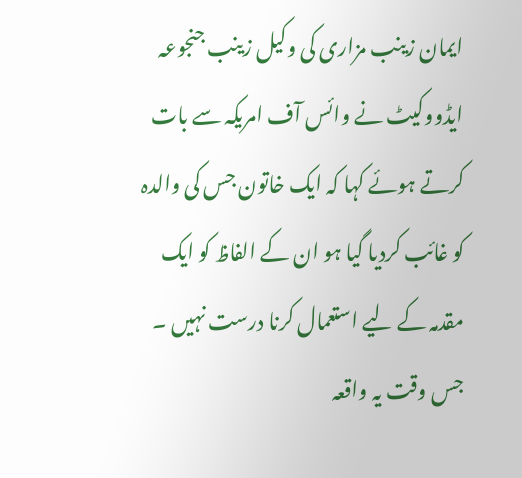ایمان زینب مزاری کی وکیل زینب جنجوعہ ایڈووکیٹ نے وائس آف امریکہ سے بات کرتے ہوئے کہا کہ ایک خاتون جس کی والدہ کو غائب کردیا گیا ہو ان کے الفاظ کو ایک مقدمہ کے لیے استعمال کرنا درست نہیں ۔ جس وقت یہ واقعہ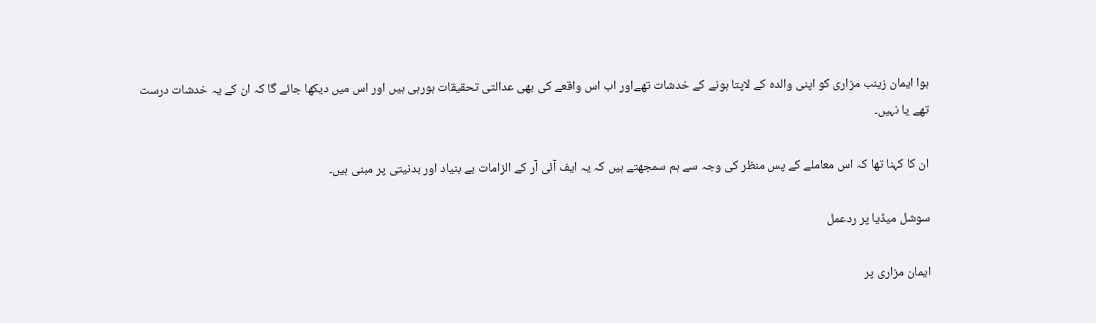ہوا ایمان زینب مزاری کو اپنی والدہ کے لاپتا ہونے کے خدشات تھےاور اب اس واقعے کی بھی عدالتی تحقیقات ہورہی ہیں اور اس میں دیکھا جائے گا کہ ان کے یہ خدشات درست تھے یا نہیں۔

ان کا کہنا تھا کہ اس معاملے کے پس منظر کی وجہ سے ہم سمجھتے ہیں کہ یہ ایف آئی آر کے الزامات بے بنیاد اور بدنیتی پر مبنی ہیں۔

سوشل میڈیا پر ردعمل

ایمان مزاری پر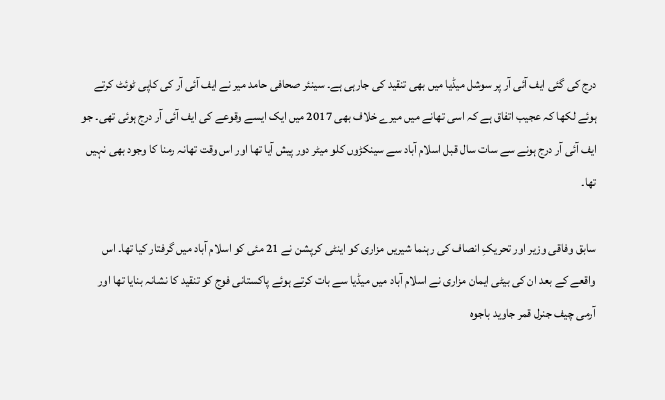درج کی گئی ایف آئی آر پر سوشل میڈیا میں بھی تنقید کی جارہی ہے۔ سینئر صحافی حامد میر نے ایف آئی آر کی کاپی ٹوئٹ کرتے ہوئے لکھا کہ عجیب اتفاق ہے کہ اسی تھانے میں میرے خلاف بھی 2017 میں ایک ایسے وقوعے کی ایف آئی آر درج ہوئی تھی۔ جو ایف آئی آر درج ہونے سے سات سال قبل اسلام آباد سے سینکڑوں کلو میٹر دور پیش آیا تھا اور اس وقت تھانہ رمنا کا وجود بھی نہیں تھا۔

سابق وفاقی وزیر اور تحریکِ انصاف کی رہنما شیریں مزاری کو اینٹی کرپشن نے 21 مئی کو اسلام آباد میں گرفتار کیا تھا۔ اس واقعے کے بعد ان کی بیٹی ایمان مزاری نے اسلام آباد میں میڈیا سے بات کرتے ہوئے پاکستانی فوج کو تنقید کا نشانہ بنایا تھا اور آرمی چیف جنرل قمر جاوید باجوہ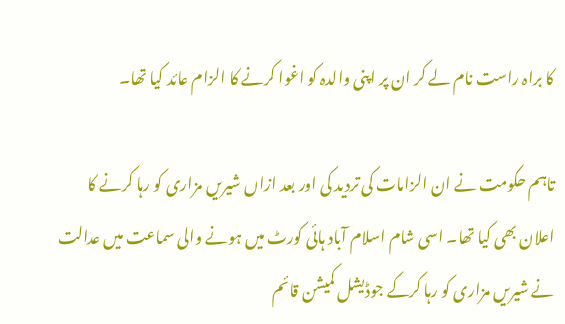کا براہ راست نام لے کر ان پر اپنی والدہ کو اغوا کرنے کا الزام عائد کیا تھا۔

تاہم حکومت نے ان الزامات کی تردید کی اور بعد ازاں شیریں مزاری کو رہا کرنے کا اعلان بھی کیا تھا۔ اسی شام اسلام آباد ہائی کورٹ میں ہونے والی سماعت میں عدالت نے شیریں مزاری کو رہا کرکے جوڈیشل کمیشن قائم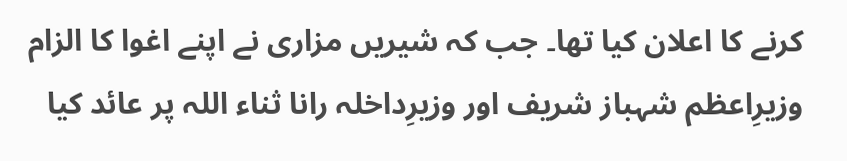کرنے کا اعلان کیا تھا۔ جب کہ شیریں مزاری نے اپنے اغوا کا الزام وزیرِاعظم شہباز شریف اور وزیرِداخلہ رانا ثناء اللہ پر عائد کیا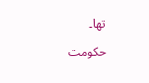تھا۔

حکومت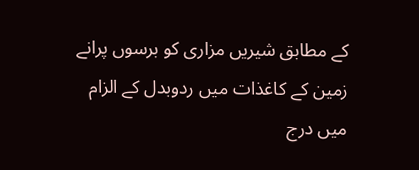کے مطابق شیریں مزاری کو برسوں پرانے زمین کے کاغذات میں ردوبدل کے الزام میں درج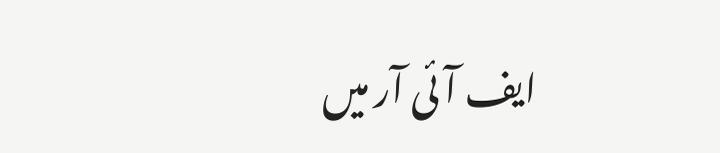ایف آئی آر میں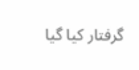گرفتار کیا گیا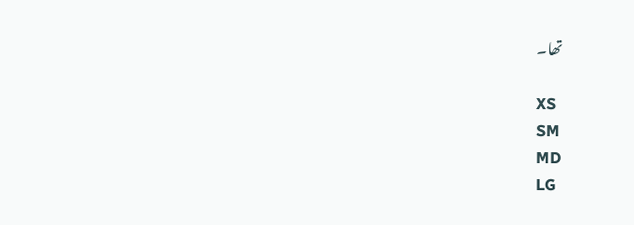تھا۔

XS
SM
MD
LG